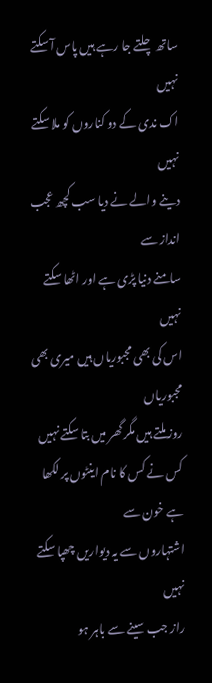ساتھ چلتے جا رہے ہیں پاس آ سکتے نہیں
اک ندی کے دو کناروں کو ملا سکتے نہیں
دینے والے نے دیا سب کچھ عجب انداز سے
سامنے دنیا پڑی ہے اور اٹھا سکتے نہیں
اس کی بھی مجبوریاں ہیں میری بھی مجبوریاں
روز ملتے ہیں مگر گھر میں بتا سکتے نہیں
کس نے کس کا نام اینٹوں پر لکھا ہے خون سے
اشتہاروں سے یہ دیواریں چھپا سکتے نہیں
راز جب سینے سے باہر ہو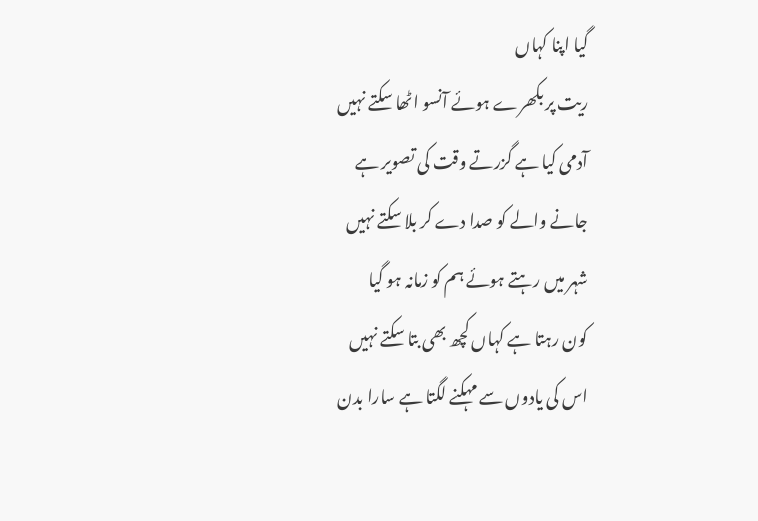گیا اپنا کہاں
ریت پر بکھرے ہوئے آنسو اٹھا سکتے نہیں
آدمی کیا ہے گزرتے وقت کی تصویر ہے
جانے والے کو صدا دے کر بلا سکتے نہیں
شہر میں رہتے ہوئے ہم کو زمانہ ہو گیا
کون رہتا ہے کہاں کچھ بھی بتا سکتے نہیں
اس کی یادوں سے مہکنے لگتا ہے سارا بدن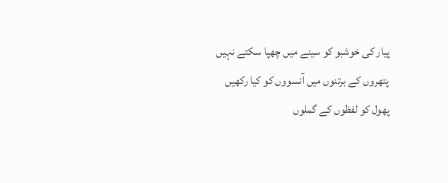پیار کی خوشبو کو سینے میں چھپا سکتے نہیں
پتھروں کے برتنوں میں آنسووں کو کیا رکھیں
پھول کو لفظوں کے گملوں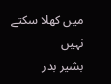میں کھلا سکتے نہیں
بشیر بدر